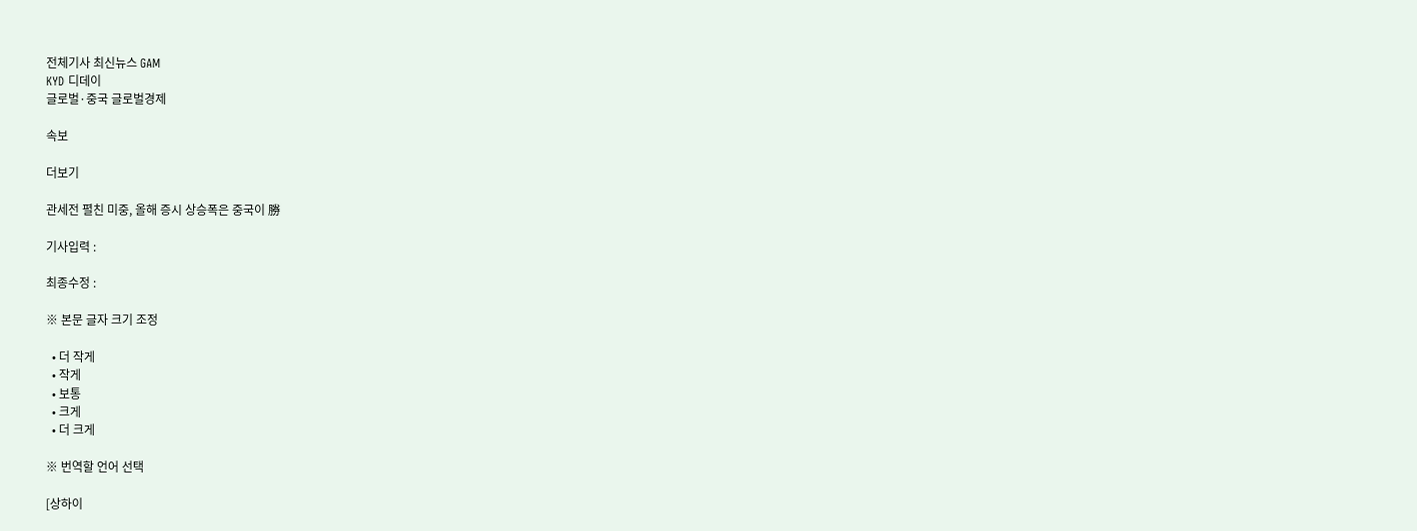전체기사 최신뉴스 GAM
KYD 디데이
글로벌·중국 글로벌경제

속보

더보기

관세전 펼친 미중, 올해 증시 상승폭은 중국이 勝

기사입력 :

최종수정 :

※ 본문 글자 크기 조정

  • 더 작게
  • 작게
  • 보통
  • 크게
  • 더 크게

※ 번역할 언어 선택

[상하이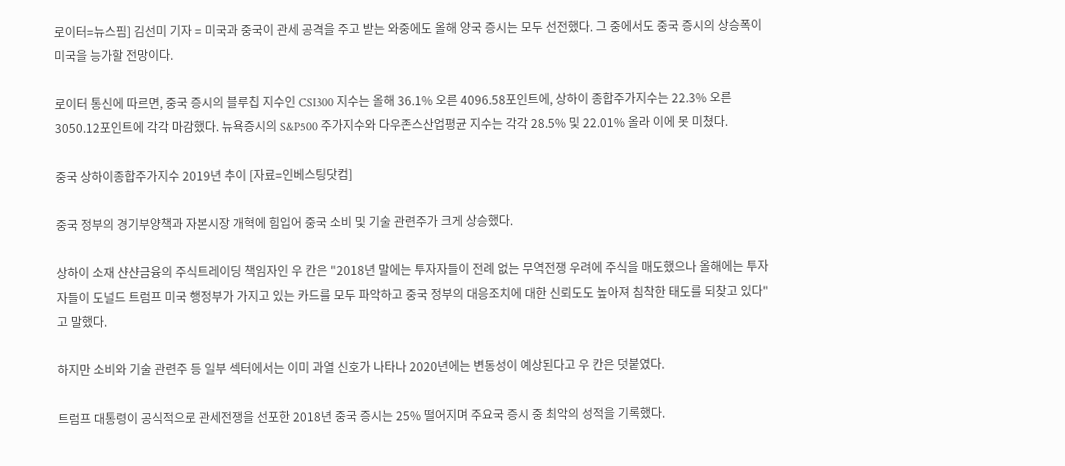로이터=뉴스핌] 김선미 기자 = 미국과 중국이 관세 공격을 주고 받는 와중에도 올해 양국 증시는 모두 선전했다. 그 중에서도 중국 증시의 상승폭이 미국을 능가할 전망이다.

로이터 통신에 따르면, 중국 증시의 블루칩 지수인 CSI300 지수는 올해 36.1% 오른 4096.58포인트에, 상하이 종합주가지수는 22.3% 오른 3050.12포인트에 각각 마감했다. 뉴욕증시의 S&P500 주가지수와 다우존스산업평균 지수는 각각 28.5% 및 22.01% 올라 이에 못 미쳤다.

중국 상하이종합주가지수 2019년 추이 [자료=인베스팅닷컴]

중국 정부의 경기부양책과 자본시장 개혁에 힘입어 중국 소비 및 기술 관련주가 크게 상승했다.

상하이 소재 샨샨금융의 주식트레이딩 책임자인 우 칸은 "2018년 말에는 투자자들이 전례 없는 무역전쟁 우려에 주식을 매도했으나 올해에는 투자자들이 도널드 트럼프 미국 행정부가 가지고 있는 카드를 모두 파악하고 중국 정부의 대응조치에 대한 신뢰도도 높아져 침착한 태도를 되찾고 있다"고 말했다.

하지만 소비와 기술 관련주 등 일부 섹터에서는 이미 과열 신호가 나타나 2020년에는 변동성이 예상된다고 우 칸은 덧붙였다.

트럼프 대통령이 공식적으로 관세전쟁을 선포한 2018년 중국 증시는 25% 떨어지며 주요국 증시 중 최악의 성적을 기록했다.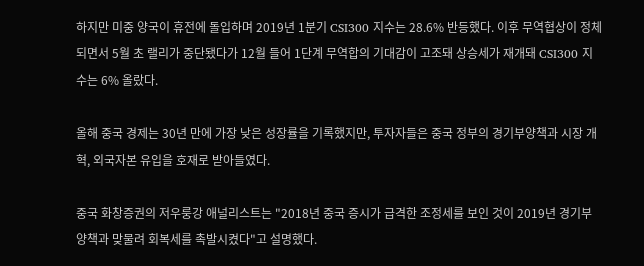하지만 미중 양국이 휴전에 돌입하며 2019년 1분기 CSI300 지수는 28.6% 반등했다. 이후 무역협상이 정체되면서 5월 초 랠리가 중단됐다가 12월 들어 1단계 무역합의 기대감이 고조돼 상승세가 재개돼 CSI300 지수는 6% 올랐다.

올해 중국 경제는 30년 만에 가장 낮은 성장률을 기록했지만, 투자자들은 중국 정부의 경기부양책과 시장 개혁, 외국자본 유입을 호재로 받아들였다.

중국 화창증권의 저우룽강 애널리스트는 "2018년 중국 증시가 급격한 조정세를 보인 것이 2019년 경기부양책과 맞물려 회복세를 촉발시켰다"고 설명했다.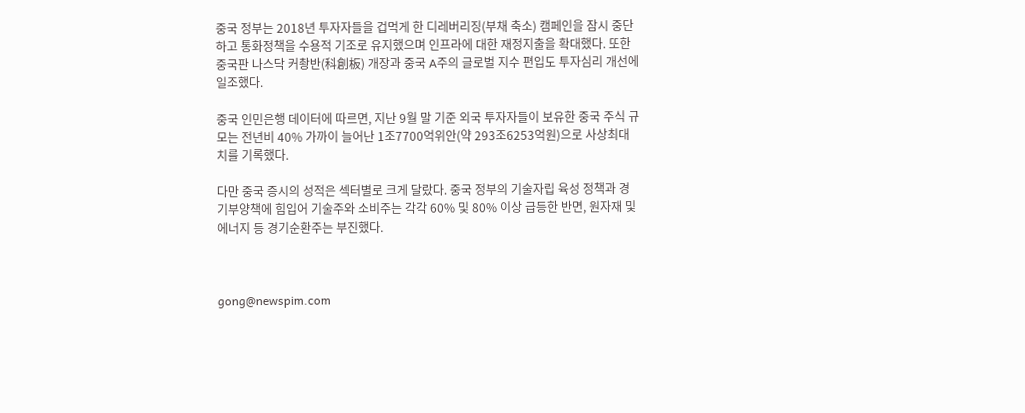중국 정부는 2018년 투자자들을 겁먹게 한 디레버리징(부채 축소) 캠페인을 잠시 중단하고 통화정책을 수용적 기조로 유지했으며 인프라에 대한 재정지출을 확대했다. 또한 중국판 나스닥 커촹반(科創板) 개장과 중국 A주의 글로벌 지수 편입도 투자심리 개선에 일조했다.

중국 인민은행 데이터에 따르면, 지난 9월 말 기준 외국 투자자들이 보유한 중국 주식 규모는 전년비 40% 가까이 늘어난 1조7700억위안(약 293조6253억원)으로 사상최대치를 기록했다.

다만 중국 증시의 성적은 섹터별로 크게 달랐다. 중국 정부의 기술자립 육성 정책과 경기부양책에 힘입어 기술주와 소비주는 각각 60% 및 80% 이상 급등한 반면, 원자재 및 에너지 등 경기순환주는 부진했다.



gong@newspim.com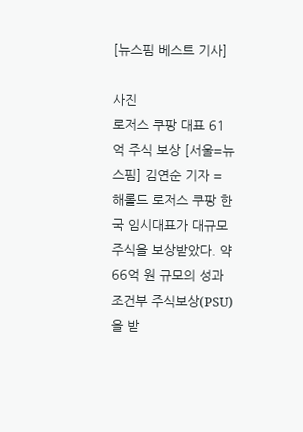[뉴스핌 베스트 기사]

사진
로저스 쿠팡 대표 61억 주식 보상 [서울=뉴스핌] 김연순 기자 = 해롤드 로저스 쿠팡 한국 임시대표가 대규모 주식을 보상받았다. 약 66억 원 규모의 성과조건부 주식보상(PSU)을 받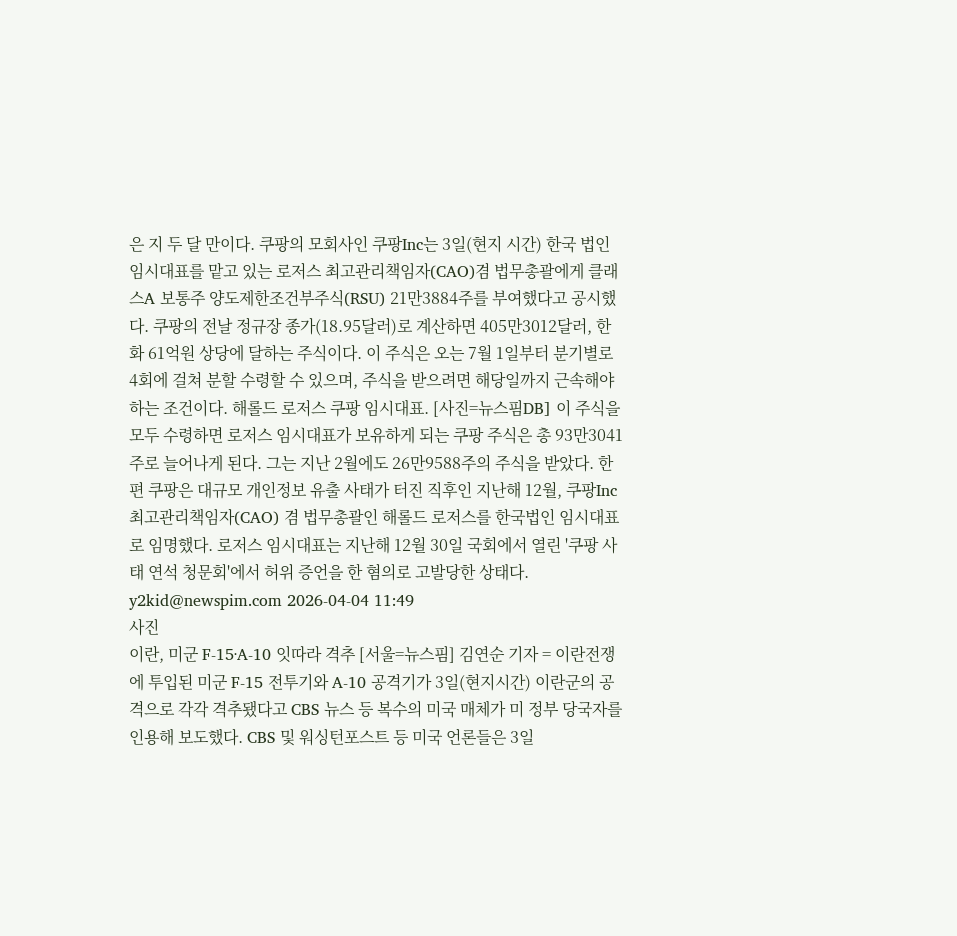은 지 두 달 만이다. 쿠팡의 모회사인 쿠팡Inc는 3일(현지 시간) 한국 법인 임시대표를 맡고 있는 로저스 최고관리책임자(CAO)겸 법무총괄에게 클래스A 보통주 양도제한조건부주식(RSU) 21만3884주를 부여했다고 공시했다. 쿠팡의 전날 정규장 종가(18.95달러)로 계산하면 405만3012달러, 한화 61억원 상당에 달하는 주식이다. 이 주식은 오는 7월 1일부터 분기별로 4회에 걸쳐 분할 수령할 수 있으며, 주식을 받으려면 해당일까지 근속해야 하는 조건이다. 해롤드 로저스 쿠팡 임시대표. [사진=뉴스핌DB] 이 주식을 모두 수령하면 로저스 임시대표가 보유하게 되는 쿠팡 주식은 총 93만3041주로 늘어나게 된다. 그는 지난 2월에도 26만9588주의 주식을 받았다. 한편 쿠팡은 대규모 개인정보 유출 사태가 터진 직후인 지난해 12월, 쿠팡Inc 최고관리책임자(CAO) 겸 법무총괄인 해롤드 로저스를 한국법인 임시대표로 임명했다. 로저스 임시대표는 지난해 12월 30일 국회에서 열린 '쿠팡 사태 연석 청문회'에서 허위 증언을 한 혐의로 고발당한 상태다.   y2kid@newspim.com 2026-04-04 11:49
사진
이란, 미군 F-15·A-10 잇따라 격추 [서울=뉴스핌] 김연순 기자 = 이란전쟁에 투입된 미군 F-15 전투기와 A-10 공격기가 3일(현지시간) 이란군의 공격으로 각각 격추됐다고 CBS 뉴스 등 복수의 미국 매체가 미 정부 당국자를 인용해 보도했다. CBS 및 워싱턴포스트 등 미국 언론들은 3일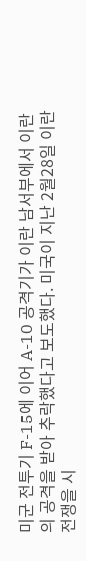미군 전투기 F-15에 이어 A-10 공격기가 이란 남서부에서 이란의 공격을 받아 추락했다고 보도했다. 미국이 지난 2월28일 이란전쟁을 시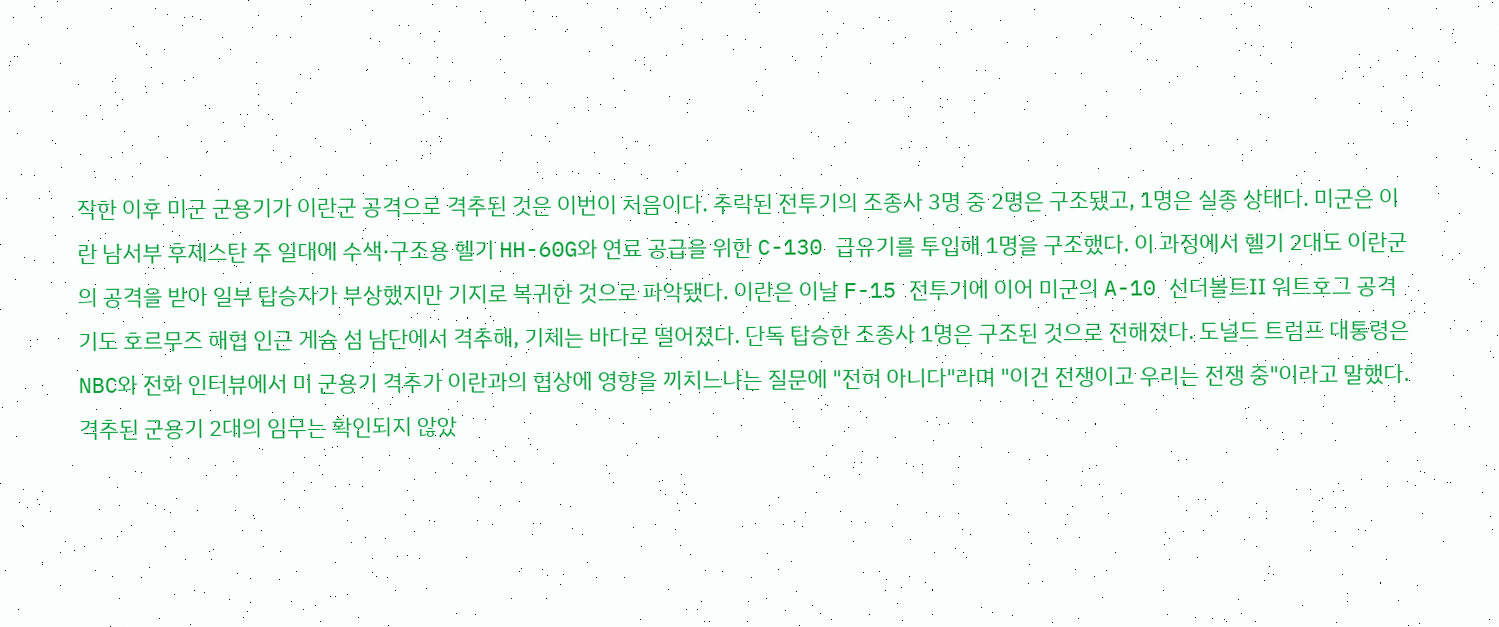작한 이후 미군 군용기가 이란군 공격으로 격추된 것은 이번이 처음이다. 추락된 전투기의 조종사 3명 중 2명은 구조됐고, 1명은 실종 상태다. 미군은 이란 남서부 후제스탄 주 일대에 수색·구조용 헬기 HH-60G와 연료 공급을 위한 C-130 급유기를 투입해 1명을 구조했다. 이 과정에서 헬기 2대도 이란군의 공격을 받아 일부 탑승자가 부상했지만 기지로 복귀한 것으로 파악됐다. 이란은 이날 F-15 전투기에 이어 미군의 A-10 선더볼트Ⅱ 워트호그 공격기도 호르무즈 해협 인근 게슘 섬 남단에서 격추해, 기체는 바다로 떨어졌다. 단독 탑승한 조종사 1명은 구조된 것으로 전해졌다. 도널드 트럼프 대통령은 NBC와 전화 인터뷰에서 미 군용기 격추가 이란과의 협상에 영향을 끼치느냐는 질문에 "전혀 아니다"라며 "이건 전쟁이고 우리는 전쟁 중"이라고 말했다. 격추된 군용기 2대의 임무는 확인되지 않았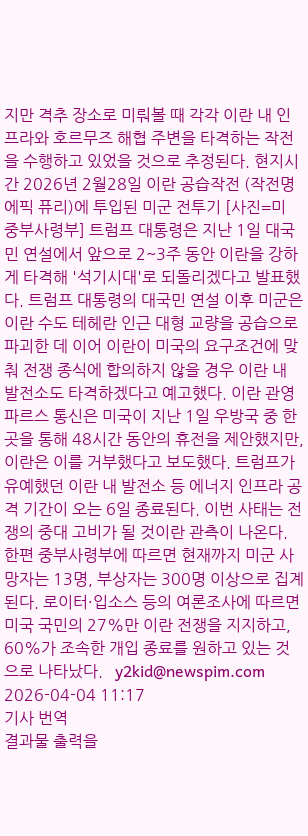지만 격추 장소로 미뤄볼 때 각각 이란 내 인프라와 호르무즈 해협 주변을 타격하는 작전을 수행하고 있었을 것으로 추정된다. 현지시간 2026년 2월28일 이란 공습작전 (작전명 에픽 퓨리)에 투입된 미군 전투기 [사진=미 중부사령부] 트럼프 대통령은 지난 1일 대국민 연설에서 앞으로 2~3주 동안 이란을 강하게 타격해 '석기시대'로 되돌리겠다고 발표했다. 트럼프 대통령의 대국민 연설 이후 미군은 이란 수도 테헤란 인근 대형 교량을 공습으로 파괴한 데 이어 이란이 미국의 요구조건에 맞춰 전쟁 종식에 합의하지 않을 경우 이란 내 발전소도 타격하겠다고 예고했다. 이란 관영 파르스 통신은 미국이 지난 1일 우방국 중 한 곳을 통해 48시간 동안의 휴전을 제안했지만, 이란은 이를 거부했다고 보도했다. 트럼프가 유예했던 이란 내 발전소 등 에너지 인프라 공격 기간이 오는 6일 종료된다. 이번 사태는 전쟁의 중대 고비가 될 것이란 관측이 나온다. 한편 중부사령부에 따르면 현재까지 미군 사망자는 13명, 부상자는 300명 이상으로 집계된다. 로이터·입소스 등의 여론조사에 따르면 미국 국민의 27%만 이란 전쟁을 지지하고, 60%가 조속한 개입 종료를 원하고 있는 것으로 나타났다.   y2kid@newspim.com 2026-04-04 11:17
기사 번역
결과물 출력을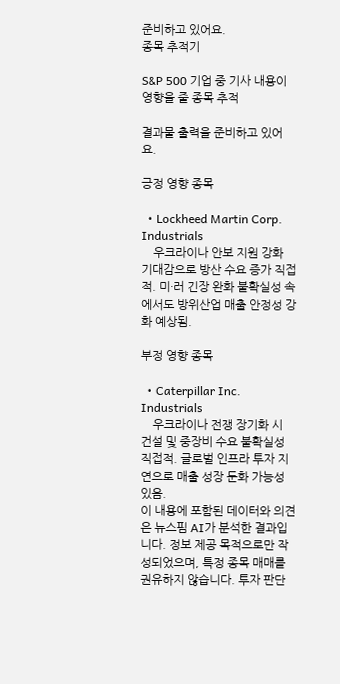준비하고 있어요.
종목 추적기

S&P 500 기업 중 기사 내용이 영향을 줄 종목 추적

결과물 출력을 준비하고 있어요.

긍정 영향 종목

  • Lockheed Martin Corp. Industrials
    우크라이나 안보 지원 강화 기대감으로 방산 수요 증가 직접적. 미·러 긴장 완화 불확실성 속에서도 방위산업 매출 안정성 강화 예상됨.

부정 영향 종목

  • Caterpillar Inc. Industrials
    우크라이나 전쟁 장기화 시 건설 및 중장비 수요 불확실성 직접적. 글로벌 인프라 투자 지연으로 매출 성장 둔화 가능성 있음.
이 내용에 포함된 데이터와 의견은 뉴스핌 AI가 분석한 결과입니다. 정보 제공 목적으로만 작성되었으며, 특정 종목 매매를 권유하지 않습니다. 투자 판단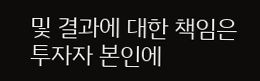및 결과에 대한 책임은 투자자 본인에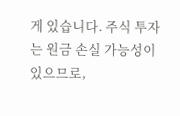게 있습니다. 주식 투자는 원금 손실 가능성이 있으므로,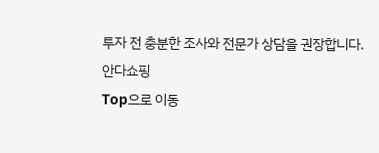투자 전 충분한 조사와 전문가 상담을 권장합니다.
안다쇼핑
Top으로 이동